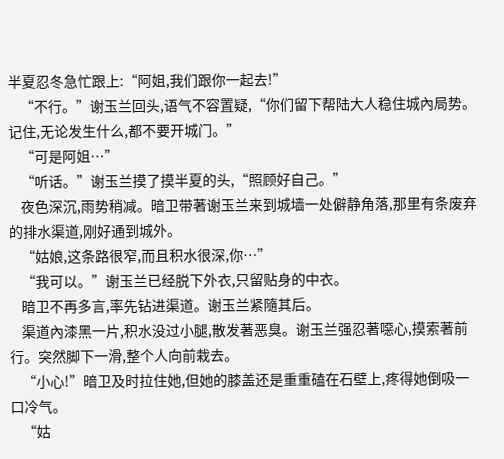半夏忍冬急忙跟上:“阿姐,我们跟你一起去!”
    “不行。”谢玉兰回头,语气不容置疑,“你们留下帮陆大人稳住城內局势。记住,无论发生什么,都不要开城门。”
    “可是阿姐…”
    “听话。”谢玉兰摸了摸半夏的头,“照顾好自己。”
    夜色深沉,雨势稍减。暗卫带著谢玉兰来到城墙一处僻静角落,那里有条废弃的排水渠道,刚好通到城外。
    “姑娘,这条路很窄,而且积水很深,你…”
    “我可以。”谢玉兰已经脱下外衣,只留贴身的中衣。
    暗卫不再多言,率先钻进渠道。谢玉兰紧隨其后。
    渠道內漆黑一片,积水没过小腿,散发著恶臭。谢玉兰强忍著噁心,摸索著前行。突然脚下一滑,整个人向前栽去。
    “小心!”暗卫及时拉住她,但她的膝盖还是重重磕在石壁上,疼得她倒吸一口冷气。
    “姑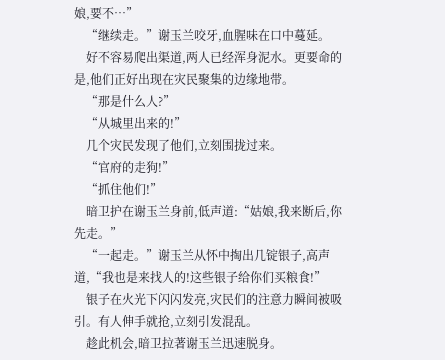娘,要不…”
    “继续走。”谢玉兰咬牙,血腥味在口中蔓延。
    好不容易爬出渠道,两人已经浑身泥水。更要命的是,他们正好出现在灾民聚集的边缘地带。
    “那是什么人?”
    “从城里出来的!”
    几个灾民发现了他们,立刻围拢过来。
    “官府的走狗!”
    “抓住他们!”
    暗卫护在谢玉兰身前,低声道:“姑娘,我来断后,你先走。”
    “一起走。”谢玉兰从怀中掏出几锭银子,高声道,“我也是来找人的!这些银子给你们买粮食!”
    银子在火光下闪闪发亮,灾民们的注意力瞬间被吸引。有人伸手就抢,立刻引发混乱。
    趁此机会,暗卫拉著谢玉兰迅速脱身。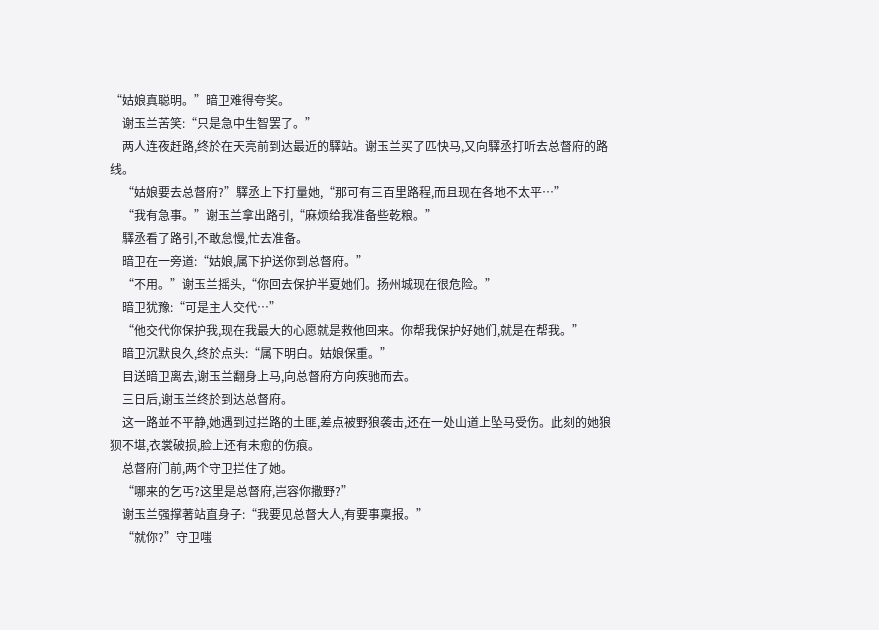“姑娘真聪明。”暗卫难得夸奖。
    谢玉兰苦笑:“只是急中生智罢了。”
    两人连夜赶路,终於在天亮前到达最近的驛站。谢玉兰买了匹快马,又向驛丞打听去总督府的路线。
    “姑娘要去总督府?”驛丞上下打量她,“那可有三百里路程,而且现在各地不太平…”
    “我有急事。”谢玉兰拿出路引,“麻烦给我准备些乾粮。”
    驛丞看了路引,不敢怠慢,忙去准备。
    暗卫在一旁道:“姑娘,属下护送你到总督府。”
    “不用。”谢玉兰摇头,“你回去保护半夏她们。扬州城现在很危险。”
    暗卫犹豫:“可是主人交代…”
    “他交代你保护我,现在我最大的心愿就是救他回来。你帮我保护好她们,就是在帮我。”
    暗卫沉默良久,终於点头:“属下明白。姑娘保重。”
    目送暗卫离去,谢玉兰翻身上马,向总督府方向疾驰而去。
    三日后,谢玉兰终於到达总督府。
    这一路並不平静,她遇到过拦路的土匪,差点被野狼袭击,还在一处山道上坠马受伤。此刻的她狼狈不堪,衣裳破损,脸上还有未愈的伤痕。
    总督府门前,两个守卫拦住了她。
    “哪来的乞丐?这里是总督府,岂容你撒野?”
    谢玉兰强撑著站直身子:“我要见总督大人,有要事稟报。”
    “就你?”守卫嗤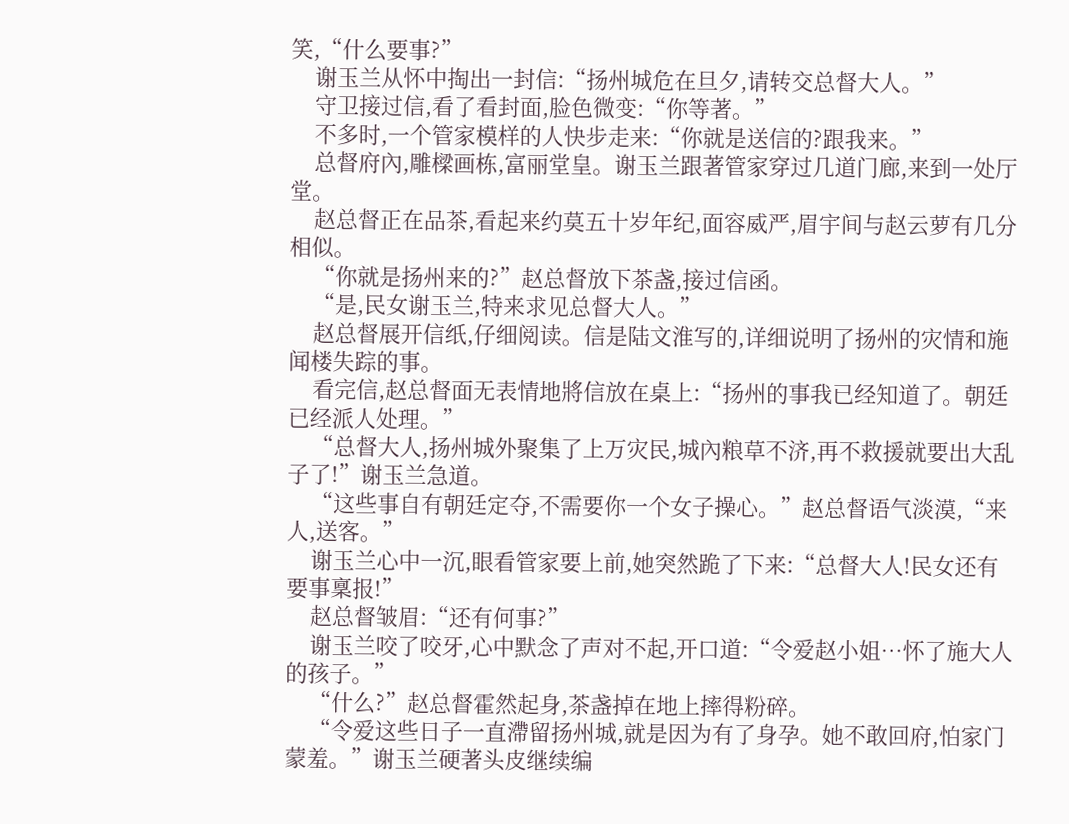笑,“什么要事?”
    谢玉兰从怀中掏出一封信:“扬州城危在旦夕,请转交总督大人。”
    守卫接过信,看了看封面,脸色微变:“你等著。”
    不多时,一个管家模样的人快步走来:“你就是送信的?跟我来。”
    总督府內,雕樑画栋,富丽堂皇。谢玉兰跟著管家穿过几道门廊,来到一处厅堂。
    赵总督正在品茶,看起来约莫五十岁年纪,面容威严,眉宇间与赵云萝有几分相似。
    “你就是扬州来的?”赵总督放下茶盏,接过信函。
    “是,民女谢玉兰,特来求见总督大人。”
    赵总督展开信纸,仔细阅读。信是陆文淮写的,详细说明了扬州的灾情和施闻楼失踪的事。
    看完信,赵总督面无表情地將信放在桌上:“扬州的事我已经知道了。朝廷已经派人处理。”
    “总督大人,扬州城外聚集了上万灾民,城內粮草不济,再不救援就要出大乱子了!”谢玉兰急道。
    “这些事自有朝廷定夺,不需要你一个女子操心。”赵总督语气淡漠,“来人,送客。”
    谢玉兰心中一沉,眼看管家要上前,她突然跪了下来:“总督大人!民女还有要事稟报!”
    赵总督皱眉:“还有何事?”
    谢玉兰咬了咬牙,心中默念了声对不起,开口道:“令爱赵小姐…怀了施大人的孩子。”
    “什么?”赵总督霍然起身,茶盏掉在地上摔得粉碎。
    “令爱这些日子一直滯留扬州城,就是因为有了身孕。她不敢回府,怕家门蒙羞。”谢玉兰硬著头皮继续编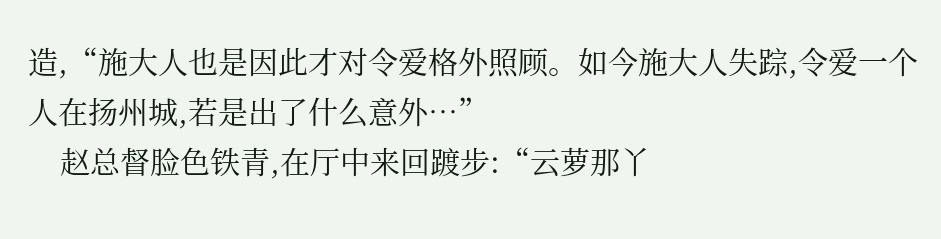造,“施大人也是因此才对令爱格外照顾。如今施大人失踪,令爱一个人在扬州城,若是出了什么意外…”
    赵总督脸色铁青,在厅中来回踱步:“云萝那丫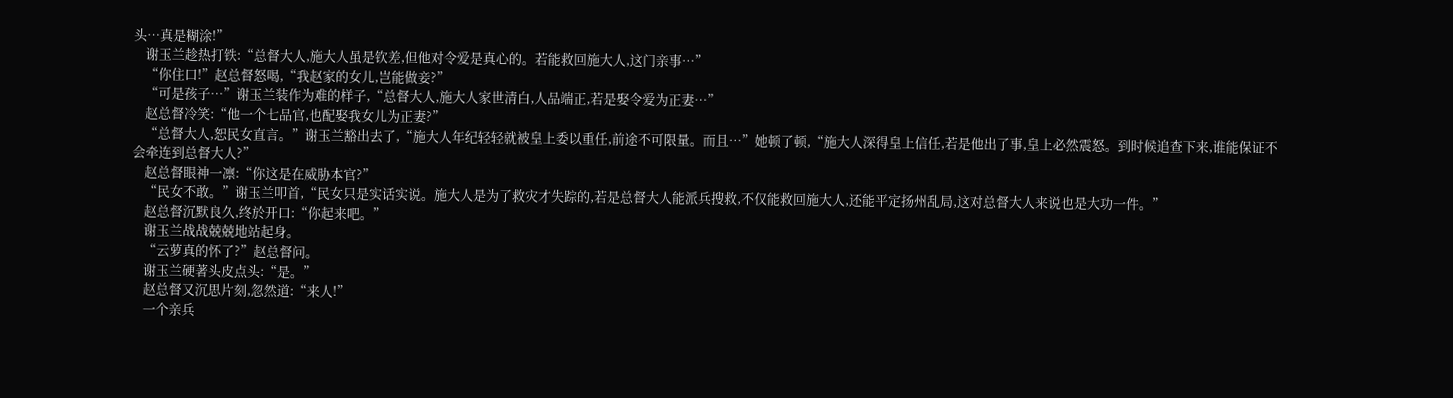头…真是糊涂!”
    谢玉兰趁热打铁:“总督大人,施大人虽是钦差,但他对令爱是真心的。若能救回施大人,这门亲事…”
    “你住口!”赵总督怒喝,“我赵家的女儿,岂能做妾?”
    “可是孩子…”谢玉兰装作为难的样子,“总督大人,施大人家世清白,人品端正,若是娶令爱为正妻…”
    赵总督冷笑:“他一个七品官,也配娶我女儿为正妻?”
    “总督大人,恕民女直言。”谢玉兰豁出去了,“施大人年纪轻轻就被皇上委以重任,前途不可限量。而且…”她顿了顿,“施大人深得皇上信任,若是他出了事,皇上必然震怒。到时候追查下来,谁能保证不会牵连到总督大人?”
    赵总督眼神一凛:“你这是在威胁本官?”
    “民女不敢。”谢玉兰叩首,“民女只是实话实说。施大人是为了救灾才失踪的,若是总督大人能派兵搜救,不仅能救回施大人,还能平定扬州乱局,这对总督大人来说也是大功一件。”
    赵总督沉默良久,终於开口:“你起来吧。”
    谢玉兰战战兢兢地站起身。
    “云萝真的怀了?”赵总督问。
    谢玉兰硬著头皮点头:“是。”
    赵总督又沉思片刻,忽然道:“来人!”
    一个亲兵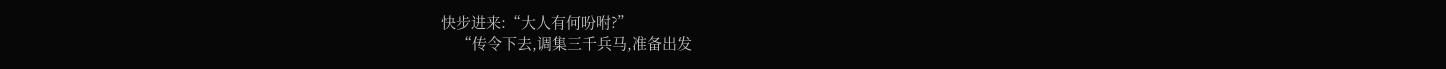快步进来:“大人有何吩咐?”
    “传令下去,调集三千兵马,准备出发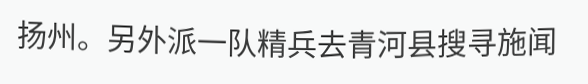扬州。另外派一队精兵去青河县搜寻施闻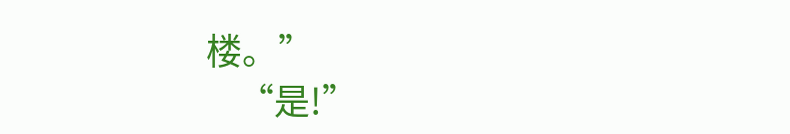楼。”
    “是!”